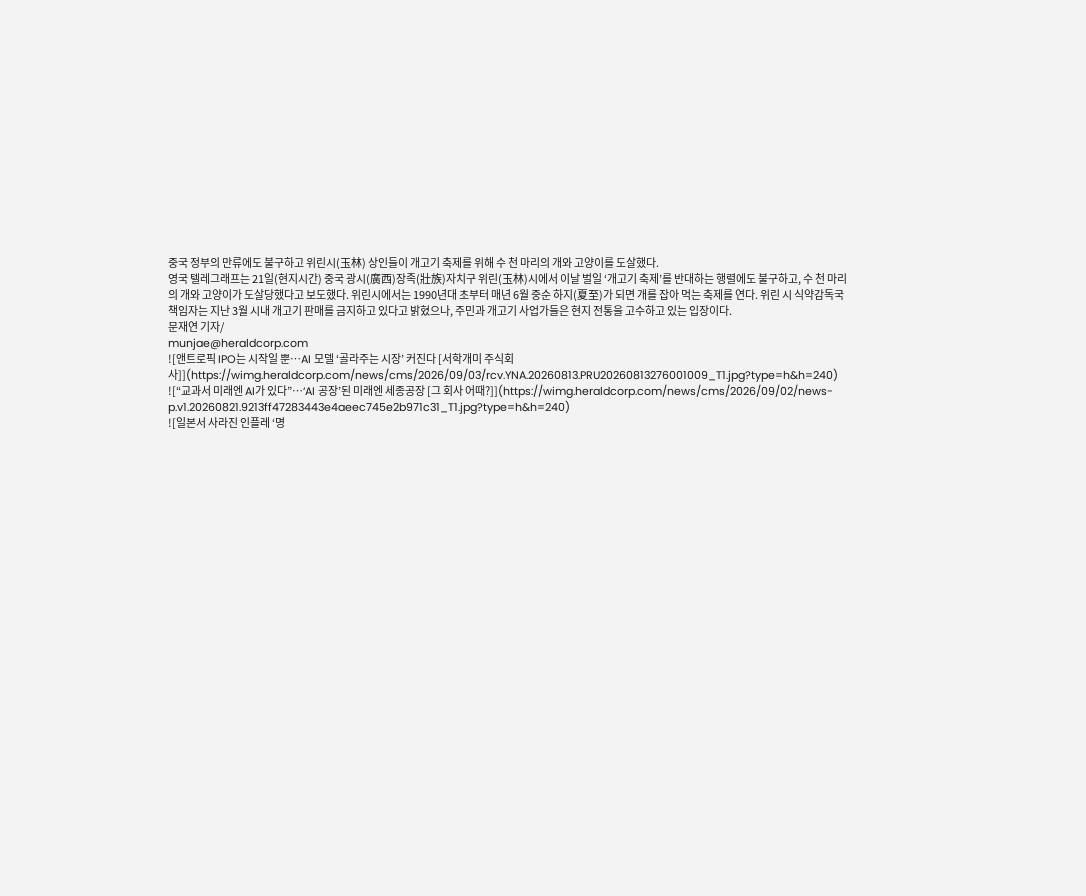중국 정부의 만류에도 불구하고 위린시(玉林) 상인들이 개고기 축제를 위해 수 천 마리의 개와 고양이를 도살했다.
영국 텔레그래프는 21일(현지시간) 중국 광시(廣西)장족(壯族)자치구 위린(玉林)시에서 이날 벌일 ‘개고기 축제’를 반대하는 행렬에도 불구하고, 수 천 마리의 개와 고양이가 도살당했다고 보도했다. 위린시에서는 1990년대 초부터 매년 6월 중순 하지(夏至)가 되면 개를 잡아 먹는 축제를 연다. 위린 시 식약감독국 책임자는 지난 3월 시내 개고기 판매를 금지하고 있다고 밝혔으나, 주민과 개고기 사업가들은 현지 전통을 고수하고 있는 입장이다.
문재연 기자/
munjae@heraldcorp.com
![앤트로픽 IPO는 시작일 뿐…AI 모델 ‘골라주는 시장’ 커진다 [서학개미 주식회사]](https://wimg.heraldcorp.com/news/cms/2026/09/03/rcv.YNA.20260813.PRU20260813276001009_T1.jpg?type=h&h=240)
![“교과서 미래엔 AI가 있다”…‘AI 공장’된 미래엔 세종공장 [그 회사 어때?]](https://wimg.heraldcorp.com/news/cms/2026/09/02/news-p.v1.20260821.9213ff47283443e4aeec745e2b971c31_T1.jpg?type=h&h=240)
![일본서 사라진 인플레 ‘명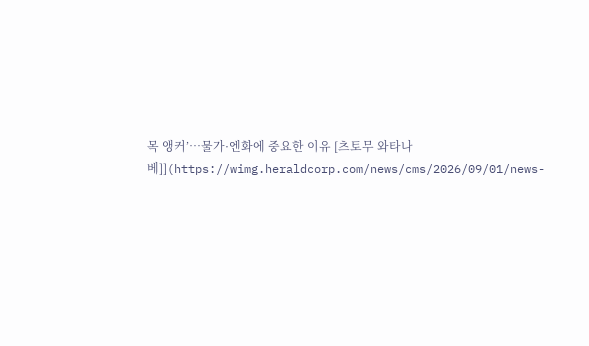목 앵커’…물가·엔화에 중요한 이유 [츠토무 와타나베]](https://wimg.heraldcorp.com/news/cms/2026/09/01/news-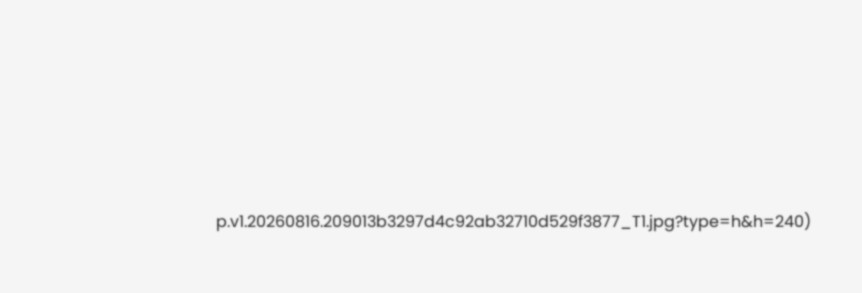p.v1.20260816.209013b3297d4c92ab32710d529f3877_T1.jpg?type=h&h=240)